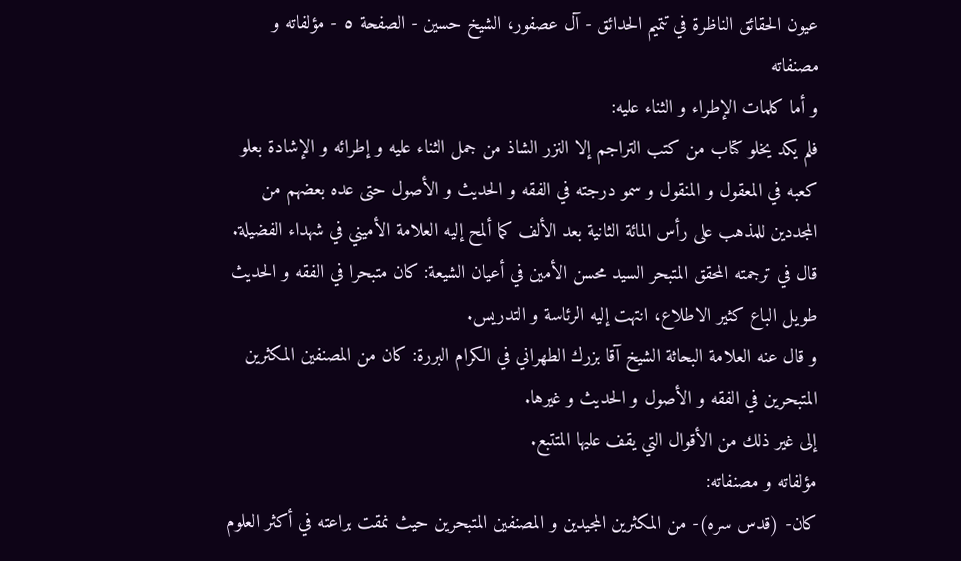عيون الحقائق الناظرة في تتميم الحدائق - آل عصفور، الشيخ حسين - الصفحة ٥ - مؤلفاته و مصنفاته
و أما كلمات الإطراء و الثناء عليه:
فلم يكد يخلو كتاب من كتب التراجم إلا النزر الشاذ من جمل الثناء عليه و إطرائه و الإشادة بعلو كعبه في المعقول و المنقول و سمو درجته في الفقه و الحديث و الأصول حتى عده بعضهم من المجددين للمذهب على رأس المائة الثانية بعد الألف كما ألمح إليه العلامة الأميني في شهداء الفضيلة.
قال في ترجمته المحقق المتبحر السيد محسن الأمين في أعيان الشيعة: كان متبحرا في الفقه و الحديث طويل الباع كثير الاطلاع، انتهت إليه الرئاسة و التدريس.
و قال عنه العلامة البحاثة الشيخ آقا بزرك الطهراني في الكرام البررة: كان من المصنفين المكثرين المتبحرين في الفقه و الأصول و الحديث و غيرها.
إلى غير ذلك من الأقوال التي يقف عليها المتتبع.
مؤلفاته و مصنفاته:
كان- (قدس سره)- من المكثرين المجيدين و المصنفين المتبحرين حيث نمقت براعته في أكثر العلوم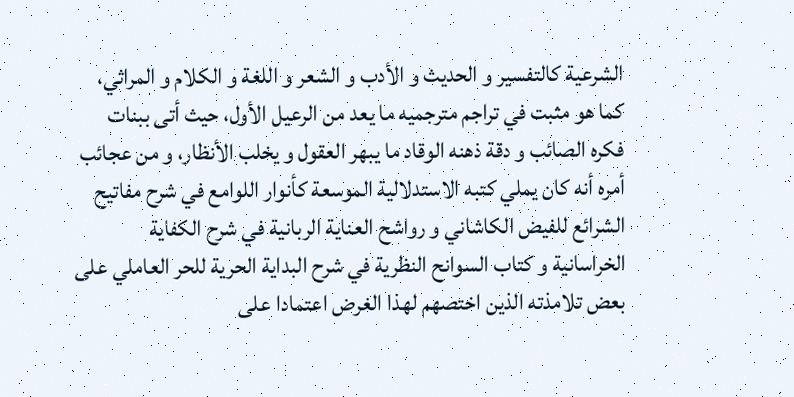الشرعية كالتفسير و الحديث و الأدب و الشعر و اللغة و الكلام و المراثي، كما هو مثبت في تراجم مترجميه ما يعد من الرعيل الأول، حيث أتى ببنات فكره الصائب و دقة ذهنه الوقاد ما يبهر العقول و يخلب الأنظار، و من عجائب أمره أنه كان يملي كتبه الاستدلالية الموسعة كأنوار اللوامع في شرح مفاتيح الشرائع للفيض الكاشاني و رواشح العناية الربانية في شرح الكفاية الخراسانية و كتاب السوانح النظرية في شرح البداية الحرية للحر العاملي على بعض تلامذته الذين اختصهم لهذا الغرض اعتمادا على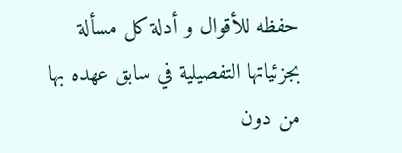حفظه للأقوال و أدلة كل مسألة بجزئياتها التفصيلية في سابق عهده بها من دون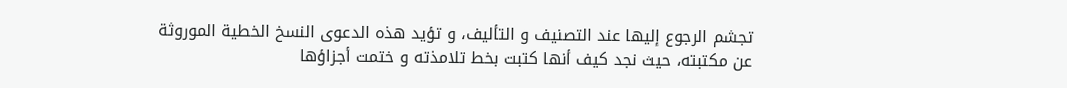تجشم الرجوع إليها عند التصنيف و التأليف، و تؤيد هذه الدعوى النسخ الخطية الموروثة عن مكتبته، حيث نجد كيف أنها كتبت بخط تلامذته و ختمت أجزاؤها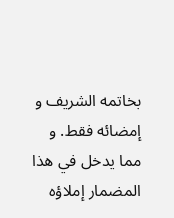بخاتمه الشريف و إمضائه فقط. و مما يدخل في هذا المضمار إملاؤه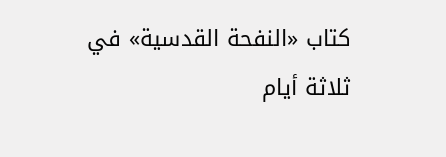كتاب «النفحة القدسية» في ثلاثة أيام